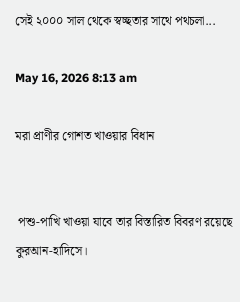সেই ২০০০ সাল থেকে স্বচ্ছতার সাথে পথচলা...

May 16, 2026 8:13 am

মরা প্রাণীর গোশত খাওয়ার বিধান


 পশু-পাখি খাওয়া যাবে তার বিস্তারিত বিবরণ রয়েছে কুরআন-হাদিসে।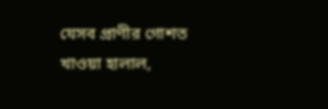যেসব প্রাণীর গোশত খাওয়া হালাল,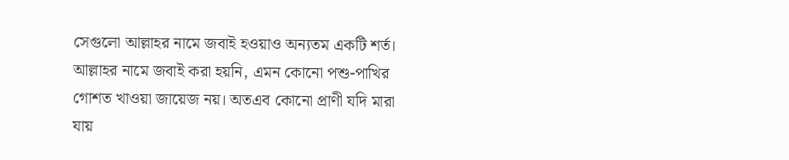সেগুলো আল্লাহর নামে জবাই হওয়াও অন্যতম একটি শর্ত। আল্লাহর নামে জবাই করা হয়নি, এমন কোনো পশু-পাখির গোশত খাওয়া জায়েজ নয়। অতএব কোনো প্রাণী যদি মারা যায়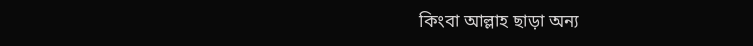কিংবা আল্লাহ ছাড়া অন্য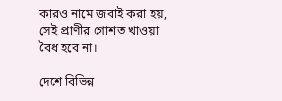কারও নামে জবাই করা হয়, সেই প্রাণীর গোশত খাওয়া বৈধ হবে না।

দেশে বিভিন্ন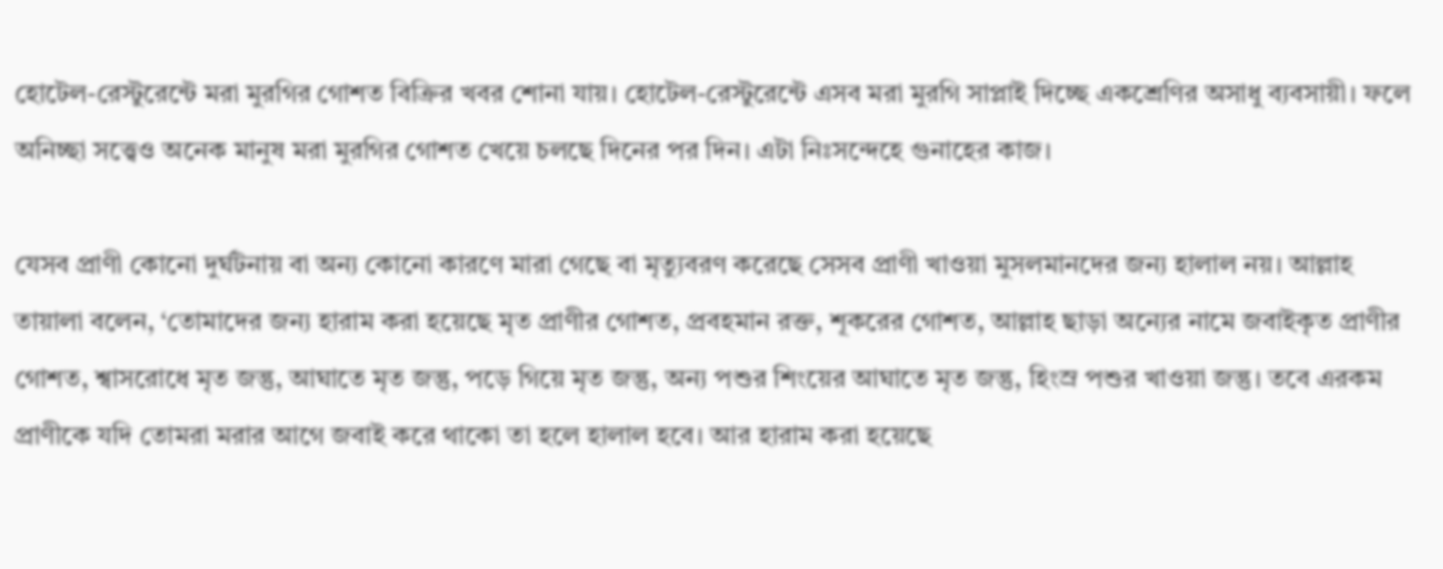হোটেল-রেস্টুরেন্টে মরা মুরগির গোশত বিক্রির খবর শোনা যায়। হোটেল-রেস্টুরেন্টে এসব মরা মুরগি সাপ্লাই দিচ্ছে একশ্রেণির অসাধু ব্যবসায়ী। ফলে অনিচ্ছা সত্ত্বেও অনেক মানুষ মরা মুরগির গোশত খেয়ে চলছে দিনের পর দিন। এটা নিঃসন্দেহে গুনাহের কাজ।

যেসব প্রাণী কোনো দুর্ঘটনায় বা অন্য কোনো কারণে মারা গেছে বা মৃত্যুবরণ করেছে সেসব প্রাণী খাওয়া মুসলমানদের জন্য হালাল নয়। আল্লাহ তায়ালা বলেন, ‘তোমাদের জন্য হারাম করা হয়েছে মৃত প্রাণীর গোশত, প্রবহমান রক্ত, শূকরের গোশত, আল্লাহ ছাড়া অন্যের নামে জবাইকৃত প্রাণীর গোশত, শ্বাসরোধে মৃত জন্তু, আঘাতে মৃত জন্তু, পড়ে গিয়ে মৃত জন্তু, অন্য পশুর শিংয়ের আঘাতে মৃত জন্তু, হিংস্র পশুর খাওয়া জন্তু। তবে এরকম প্রাণীকে যদি তোমরা মরার আগে জবাই করে থাকো তা হলে হালাল হবে। আর হারাম করা হয়েছে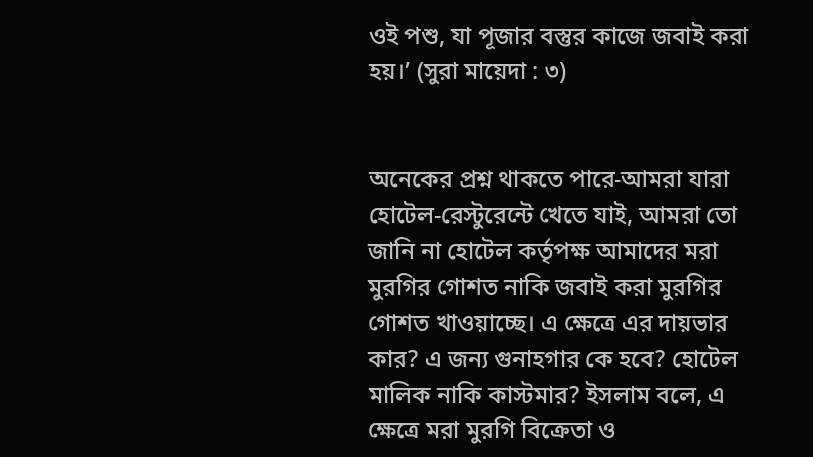ওই পশু, যা পূজার বস্তুর কাজে জবাই করা হয়।’ (সুরা মায়েদা : ৩)


অনেকের প্রশ্ন থাকতে পারে-আমরা যারা হোটেল-রেস্টুরেন্টে খেতে যাই, আমরা তো জানি না হোটেল কর্তৃপক্ষ আমাদের মরা মুরগির গোশত নাকি জবাই করা মুরগির গোশত খাওয়াচ্ছে। এ ক্ষেত্রে এর দায়ভার কার? এ জন্য গুনাহগার কে হবে? হোটেল মালিক নাকি কাস্টমার? ইসলাম বলে, এ ক্ষেত্রে মরা মুরগি বিক্রেতা ও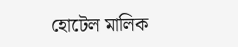হোটেল মালিক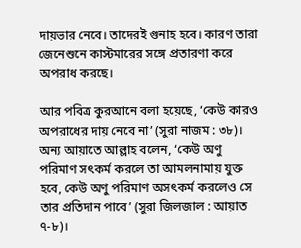দায়ভার নেবে। তাদেরই গুনাহ হবে। কারণ তারা জেনেশুনে কাস্টমারের সঙ্গে প্রতারণা করে অপরাধ করছে।

আর পবিত্র কুরআনে বলা হয়েছে, ‘কেউ কারও অপরাধের দায় নেবে না’ (সুরা নাজম : ৩৮)। অন্য আয়াতে আল্লাহ বলেন, ‘কেউ অণু পরিমাণ সৎকর্ম করলে তা আমলনামায় যুক্ত হবে, কেউ অণু পরিমাণ অসৎকর্ম করলেও সে তার প্রতিদান পাবে’ (সুরা জিলজাল : আয়াত ৭-৮)।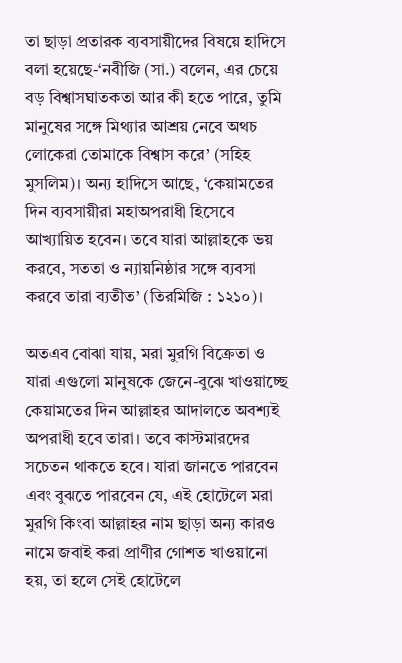তা ছাড়া প্রতারক ব্যবসায়ীদের বিষয়ে হাদিসে বলা হয়েছে-‘নবীজি (সা.) বলেন, এর চেয়ে বড় বিশ্বাসঘাতকতা আর কী হতে পারে, তুমি মানুষের সঙ্গে মিথ্যার আশ্রয় নেবে অথচ লোকেরা তোমাকে বিশ্বাস করে’ (সহিহ মুসলিম)। অন্য হাদিসে আছে, ‘কেয়ামতের দিন ব্যবসায়ীরা মহাঅপরাধী হিসেবে আখ্যায়িত হবেন। তবে যারা আল্লাহকে ভয় করবে, সততা ও ন্যায়নিষ্ঠার সঙ্গে ব্যবসা করবে তারা ব্যতীত’ (তিরমিজি : ১২১০)।

অতএব বোঝা যায়, মরা মুরগি বিক্রেতা ও যারা এগুলো মানুষকে জেনে-বুঝে খাওয়াচ্ছে কেয়ামতের দিন আল্লাহর আদালতে অবশ্যই অপরাধী হবে তারা। তবে কাস্টমারদের সচেতন থাকতে হবে। যারা জানতে পারবেন এবং বুঝতে পারবেন যে, এই হোটেলে মরা মুরগি কিংবা আল্লাহর নাম ছাড়া অন্য কারও নামে জবাই করা প্রাণীর গোশত খাওয়ানো হয়, তা হলে সেই হোটেলে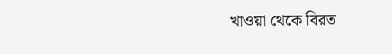খাওয়া থেকে বিরত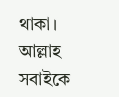থাকা। আল্লাহ সবাইকে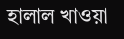হালাল খাওয়া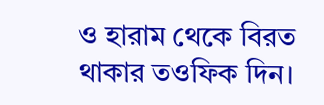ও হারাম থেকে বিরত থাকার তওফিক দিন।